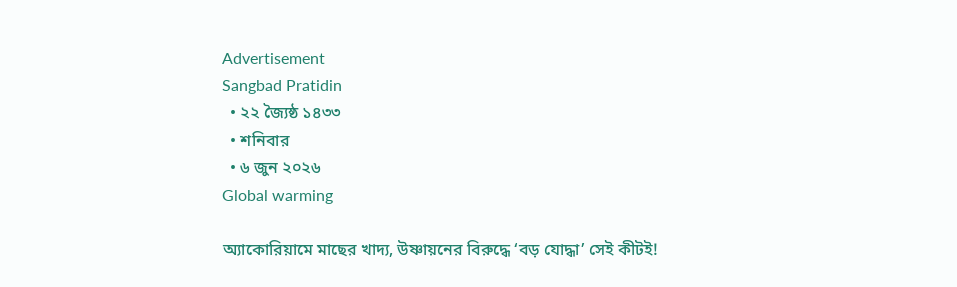Advertisement
Sangbad Pratidin
  • ২২ জ্যৈষ্ঠ ১৪৩৩
  • শনিবার
  • ৬ জুন ২০২৬
Global warming

অ্যাকোরিয়ামে মাছের খাদ্য, উষ্ণায়নের বিরুদ্ধে ‘বড় যোদ্ধা’ সেই কীটই!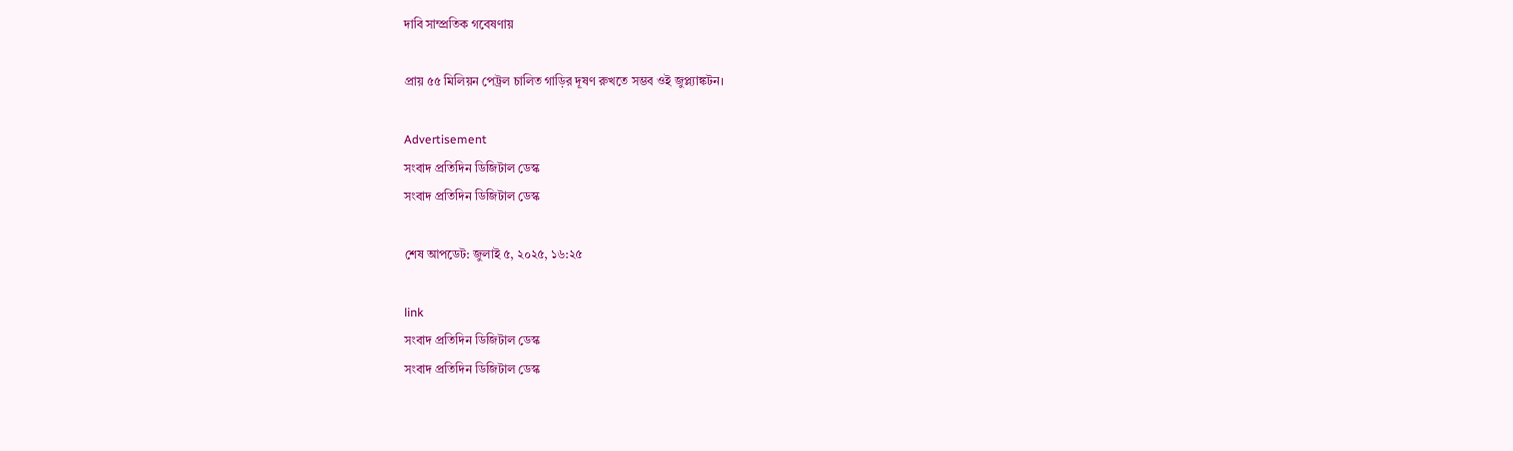দাবি সাম্প্রতিক গবেষণায়

প্রায় ৫৫ মিলিয়ন পেট্রল চালিত গাড়ির দূষণ রুখতে সম্ভব ওই জুপ্ল্যাঙ্কটন।

Advertisement
সংবাদ প্রতিদিন ডিজিটাল ডেস্ক
সংবাদ প্রতিদিন ডিজিটাল ডেস্ক

শেষ আপডেট: জুলাই ৫, ২০২৫, ১৬:২৫

link
সংবাদ প্রতিদিন ডিজিটাল ডেস্ক
সংবাদ প্রতিদিন ডিজিটাল ডেস্ক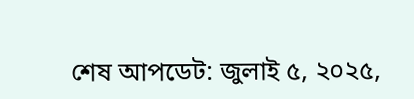শেষ আপডেট: জুলাই ৫, ২০২৫,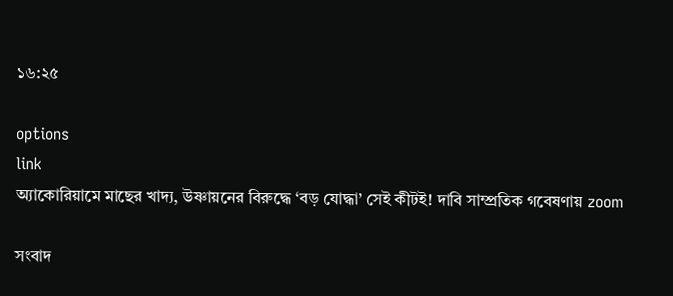১৬:২৫

options
link
অ্যাকোরিয়ামে মাছের খাদ্য, উষ্ণায়নের বিরুদ্ধে ‘বড় যোদ্ধা’ সেই কীটই! দাবি সাম্প্রতিক গবেষণায় zoom

সংবাদ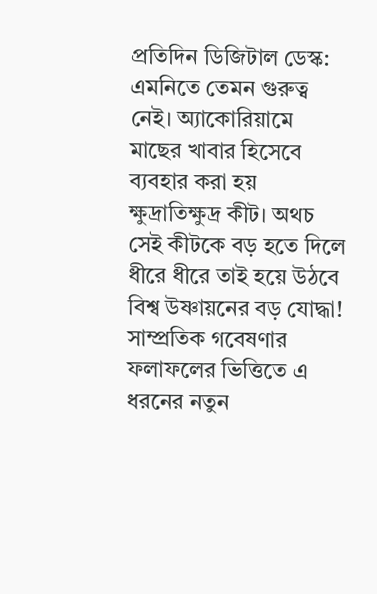প্রতিদিন ডিজিটাল ডেস্ক: এমনিতে তেমন গুরুত্ব নেই। অ্যাকোরিয়ামে মাছের খাবার হিসেবে ব্যবহার করা হয় ক্ষুদ্রাতিক্ষুদ্র কীট। অথচ সেই কীটকে বড় হতে দিলে ধীরে ধীরে তাই হয়ে উঠবে বিশ্ব উষ্ণায়নের বড় যোদ্ধা! সাম্প্রতিক গবেষণার ফলাফলের ভিত্তিতে এ ধরনের নতুন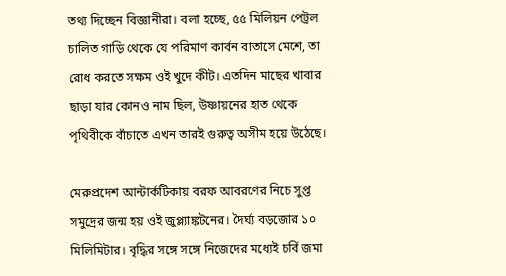তথ্য দিচ্ছেন বিজ্ঞানীরা। বলা হচ্ছে, ৫৫ মিলিয়ন পেট্রল চালিত গাড়ি থেকে যে পরিমাণ কার্বন বাতাসে মেশে, তা রোধ করতে সক্ষম ওই খুদে কীট। এতদিন মাছের খাবার ছাড়া যার কোনও নাম ছিল, উষ্ণায়নের হাত থেকে পৃথিবীকে বাঁচাতে এখন তারই গুরুত্ব অসীম হয়ে উঠেছে।

মেরুপ্রদেশ আন্টার্কটিকায় বরফ আবরণের নিচে সুপ্ত সমুদ্রের জন্ম হয় ওই জুপ্ল্যাঙ্কটনের। দৈর্ঘ্য বড়জোর ১০ মিলিমিটার। বৃদ্ধির সঙ্গে সঙ্গে নিজেদের মধ্যেই চর্বি জমা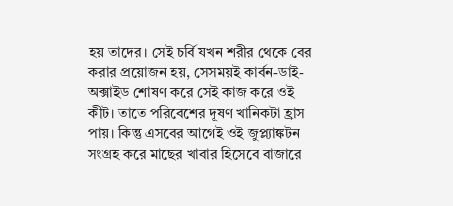হয় তাদের। সেই চর্বি যখন শরীর থেকে বের করার প্রয়োজন হয়, সেসময়ই কার্বন-ডাই-অক্সাইড শোষণ করে সেই কাজ করে ওই কীট। তাতে পরিবেশের দূষণ খানিকটা হ্রাস পায়। কিন্তু এসবের আগেই ওই জুপ্ল্যাঙ্কটন সংগ্রহ করে মাছের খাবার হিসেবে বাজারে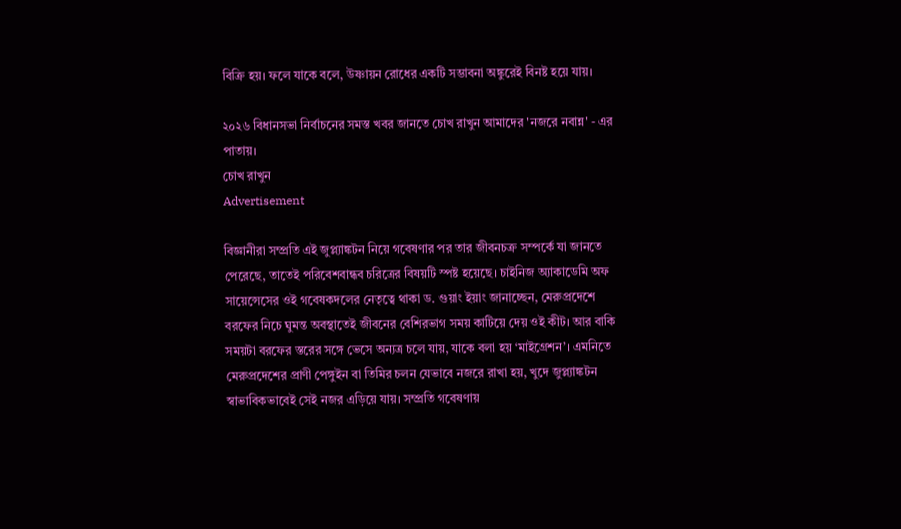বিক্রি হয়। ফলে যাকে বলে, উষ্ণায়ন রোধের একটি সম্ভাবনা অঙ্কুরেই বিনষ্ট হয়ে যায়।

২০২৬ বিধানসভা নির্বাচনের সমস্ত খবর জানতে চোখ রাখুন আমাদের 'নজরে নবান্ন' - এর পাতায়।
চোখ রাখুন
Advertisement

বিজ্ঞানীরা সম্প্রতি এই জুপ্ল্যাঙ্কটন নিয়ে গবেষণার পর তার জীবনচক্র সম্পর্কে যা জানতে পেরেছে, তাতেই পরিবেশবান্ধব চরিত্রের বিষয়টি স্পষ্ট হয়েছে। চাইনিজ অ্যাকাডেমি অফ সায়েন্সেসের ওই গবেষকদলের নেতৃত্বে থাকা ড. গুয়াং ইয়াং জানাচ্ছেন, মেরুপ্রদেশে বরফের নিচে ঘুমন্ত অবস্থাতেই জীবনের বেশিরভাগ সময় কাটিয়ে দেয় ওই কীট। আর বাকি সময়টা বরফের স্তরের সঙ্গে ভেসে অন্যত্র চলে যায়, যাকে বলা হয় ‘মাইগ্রেশন’। এমনিতে মেরুপ্রদেশের প্রাণী পেঙ্গুইন বা তিমির চলন যেভাবে নজরে রাখা হয়, খুদে জুপ্ল্যাঙ্কটন স্বাভাবিকভাবেই সেই নজর এড়িয়ে যায়। সম্প্রতি গবেষণায়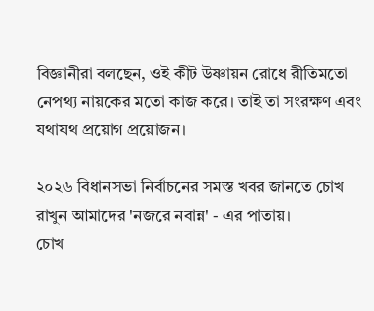বিজ্ঞানীরা বলছেন, ওই কীট উষ্ণায়ন রোধে রীতিমতো নেপথ্য নায়কের মতো কাজ করে। তাই তা সংরক্ষণ এবং যথাযথ প্রয়োগ প্রয়োজন।

২০২৬ বিধানসভা নির্বাচনের সমস্ত খবর জানতে চোখ রাখুন আমাদের 'নজরে নবান্ন' - এর পাতায়।
চোখ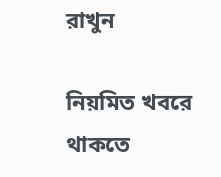রাখুন

নিয়মিত খবরে থাকতে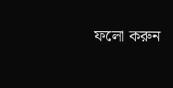ফলো করুন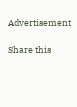Advertisement

Share this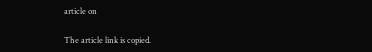article on

The article link is copied.